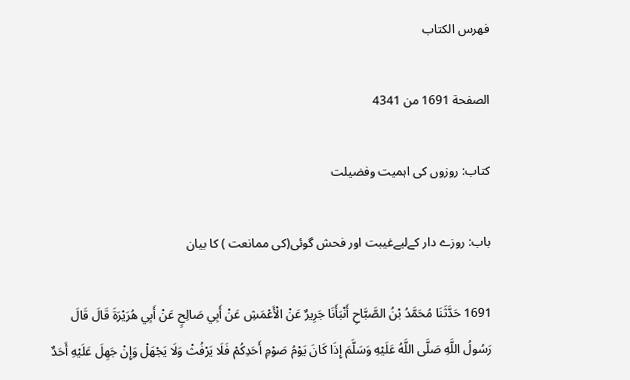فهرس الكتاب

الصفحة 1691 من 4341

کتاب: روزوں کی اہمیت وفضیلت

باب: روزے دار کےلیےغیبت اور فحش گوئی(کی ممانعت ) کا بیان

1691 حَدَّثَنَا مُحَمَّدُ بْنُ الصَّبَّاحِ أَنْبَأَنَا جَرِيرٌ عَنْ الْأَعْمَشِ عَنْ أَبِي صَالِحٍ عَنْ أَبِي هُرَيْرَةَ قَالَ قَالَ رَسُولُ اللَّهِ صَلَّى اللَّهُ عَلَيْهِ وَسَلَّمَ إِذَا كَانَ يَوْمُ صَوْمِ أَحَدِكُمْ فَلَا يَرْفُثْ وَلَا يَجْهَلْ وَإِنْ جَهِلَ عَلَيْهِ أَحَدٌ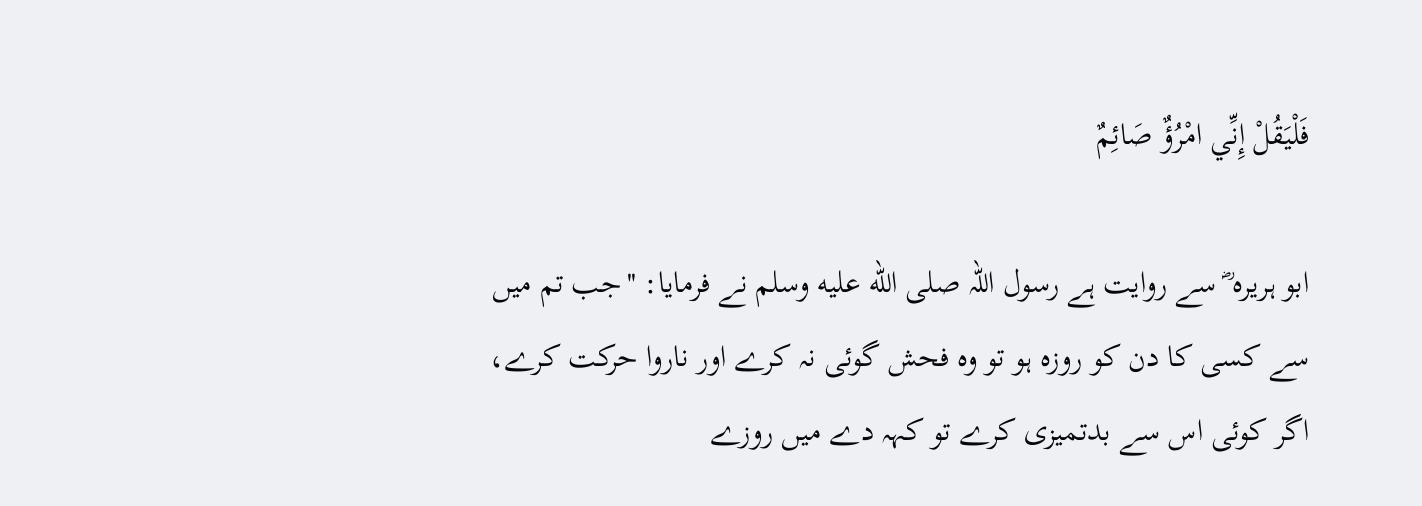فَلْيَقُلْ إِنِّي امْرُؤٌ صَائِمٌ

ابو ہریرہ ؓ سے روایت ہے رسول اللہ صلى الله عليه وسلم نے فرمایا: ''جب تم میں سے کسی کا دن کو روزہ ہو تو وہ فحش گوئی نہ کرے اور ناروا حرکت کرے، اگر کوئی اس سے بدتمیزی کرے تو کہہ دے میں روزے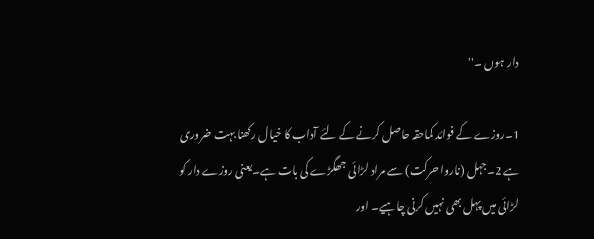دار ہوں ۔''

1۔روزے کے فوائد کماحقہ حاصل کرنے کے لئے آداب کا خیال رکھنا بہت ضروری ہے 2۔جہل (ناروا حرکت) سے مراد لڑائی جھگڑے کی بات ہے۔یعنی روزے دار کو لڑائی میں پہل بھی نہیں کرنی چاہیے۔ اور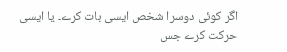اگر کوئی دوسرا شخص ایسی بات کرے۔ یا ایسی حرکت کرے جس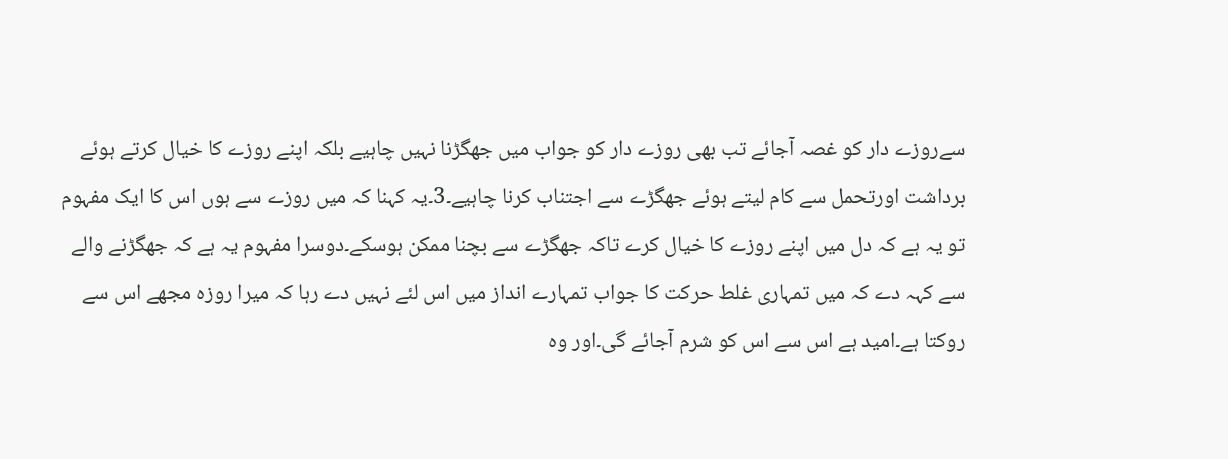سےروزے دار کو غصہ آجائے تب بھی روزے دار کو جواب میں جھگڑنا نہیں چاہیے بلکہ اپنے روزے کا خیال کرتے ہوئے برداشت اورتحمل سے کام لیتے ہوئے جھگڑے سے اجتناب کرنا چاہیے۔3۔یہ کہنا کہ میں روزے سے ہوں اس کا ایک مفہوم تو یہ ہے کہ دل میں اپنے روزے کا خیال کرے تاکہ جھگڑے سے بچنا ممکن ہوسکے۔دوسرا مفہوم یہ ہے کہ جھگڑنے والے سے کہہ دے کہ میں تمہاری غلط حرکت کا جواب تمہارے انداز میں اس لئے نہیں دے رہا کہ میرا روزہ مجھے اس سے روکتا ہے۔امید ہے اس سے اس کو شرم آجائے گی۔اور وہ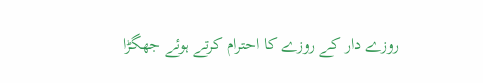روزے دار کے روزے کا احترام کرتے ہوئے جھگڑا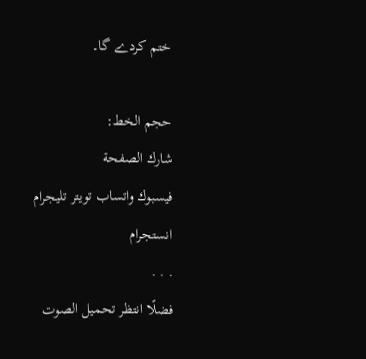ختم کردے گا۔

حجم الخط:
شارك الصفحة
فيسبوك واتساب تويتر تليجرام انستجرام
. . .
فضلًا انتظر تحميل الصوت